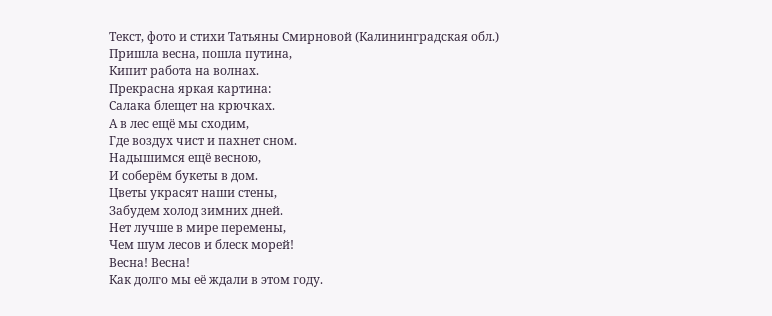Текст, фото и стихи Татьяны Смирновой (Калининградская обл.)
Пришла весна, пошла путина,
Кипит работа на волнах.
Прекрасна яркая картина:
Салака блещет на крючках.
А в лес ещё мы сходим,
Где воздух чист и пахнет сном.
Надышимся ещё весною,
И соберём букеты в дом.
Цветы украсят наши стены,
Забудем холод зимних дней.
Нет лучше в мире перемены,
Чем шум лесов и блеск морей!
Весна! Весна!
Как долго мы её ждали в этом году.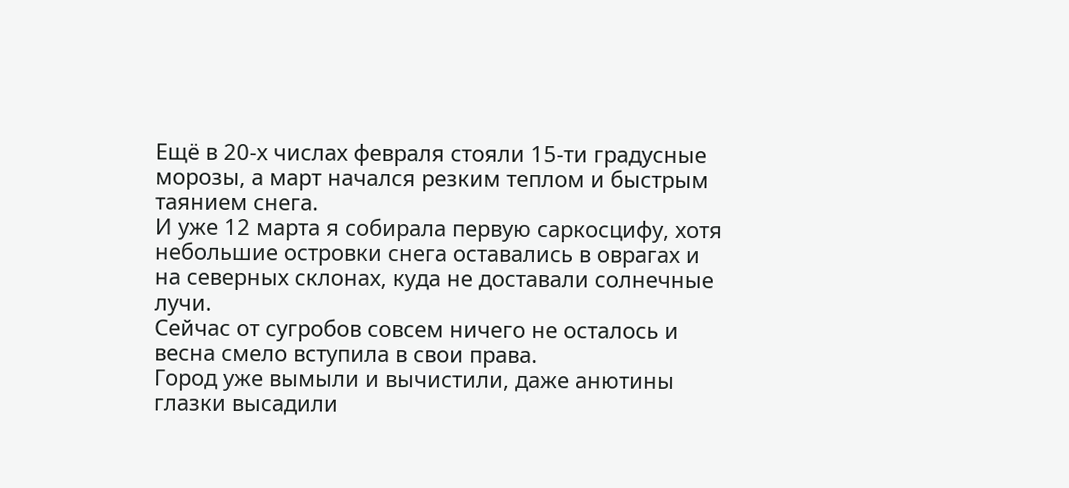Ещё в 20-х числах февраля стояли 15-ти градусные морозы, а март начался резким теплом и быстрым таянием снега.
И уже 12 марта я собирала первую саркосцифу, хотя небольшие островки снега оставались в оврагах и на северных склонах, куда не доставали солнечные лучи.
Сейчас от сугробов совсем ничего не осталось и весна смело вступила в свои права.
Город уже вымыли и вычистили, даже анютины глазки высадили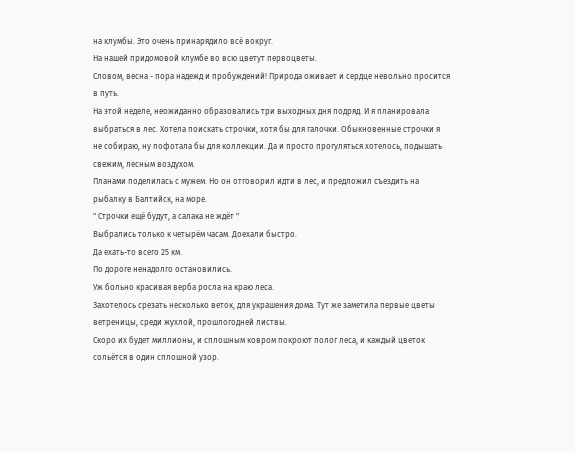на клумбы. Это очень принарядило всё вокруг.
На нашей придомовой клумбе во всю цветут первоцветы.
Словом, весна - пора надежд и пробуждений! Природа оживает и сердце невольно просится в путь.
На этой неделе, неожиданно образовались три выходных дня подряд. И я планировала выбраться в лес. Хотела поискать строчки, хотя бы для галочки. Обыкновенные строчки я не собираю, ну пофотала бы для коллекции. Да и просто прогуляться хотелось, подышать свежим, лесным воздухом.
Планами поделилась с мужем. Но он отговорил идти в лес, и предложил съездить на рыбалку в Балтийск, на море.
" Строчки ещё будут, а салака не ждёт "
Выбрались только к четырём часам. Доехали быстро.
Да ехать-то всего 25 км.
По дороге ненадолго остановились.
Уж больно красивая верба росла на краю леса.
Захотелось срезать несколько веток, для украшения дома. Тут же заметила первые цветы ветреницы, среди жухлой, прошлогодней листвы.
Скоро их будет миллионы, и сплошным ковром покроют полог леса, и каждый цветок сольётся в один сплошной узор.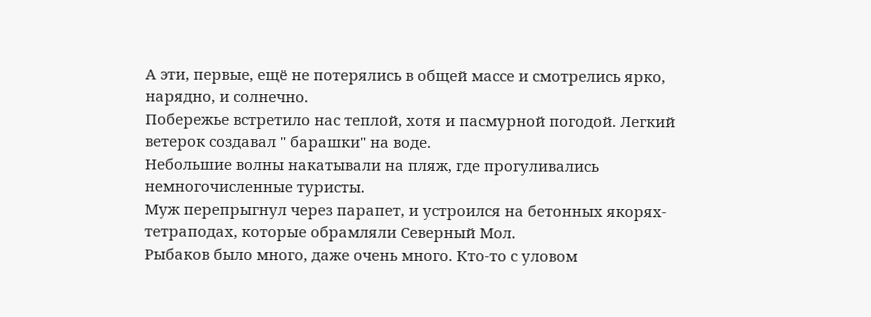А эти, первые, ещё не потерялись в общей массе и смотрелись ярко, нарядно, и солнечно.
Побережье встретило нас теплой, хотя и пасмурной погодой. Легкий ветерок создавал " барашки" на воде.
Небольшие волны накатывали на пляж, где прогуливались немногочисленные туристы.
Муж перепрыгнул через парапет, и устроился на бетонных якорях-тетраподах, которые обрамляли Северный Мол.
Рыбаков было много, даже очень много. Кто-то с уловом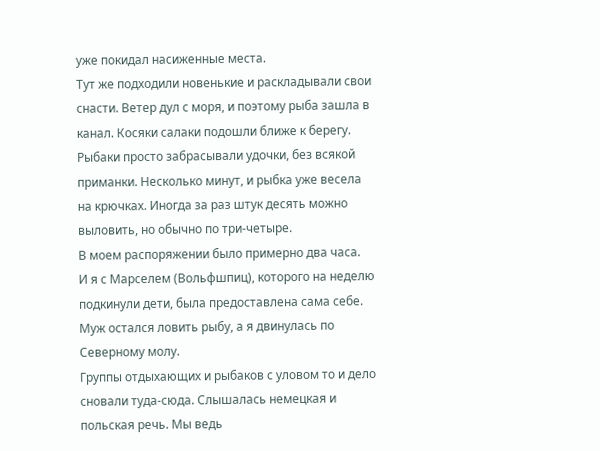уже покидал насиженные места.
Тут же подходили новенькие и раскладывали свои снасти. Ветер дул с моря, и поэтому рыба зашла в канал. Косяки салаки подошли ближе к берегу.
Рыбаки просто забрасывали удочки, без всякой приманки. Несколько минут, и рыбка уже весела на крючках. Иногда за раз штук десять можно выловить, но обычно по три-четыре.
В моем распоряжении было примерно два часа.
И я с Марселем (Вольфшпиц), которого на неделю подкинули дети, была предоставлена сама себе.
Муж остался ловить рыбу, а я двинулась по Северному молу.
Группы отдыхающих и рыбаков с уловом то и дело сновали туда-сюда. Слышалась немецкая и польская речь. Мы ведь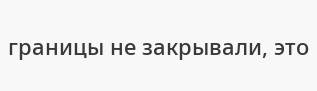границы не закрывали, это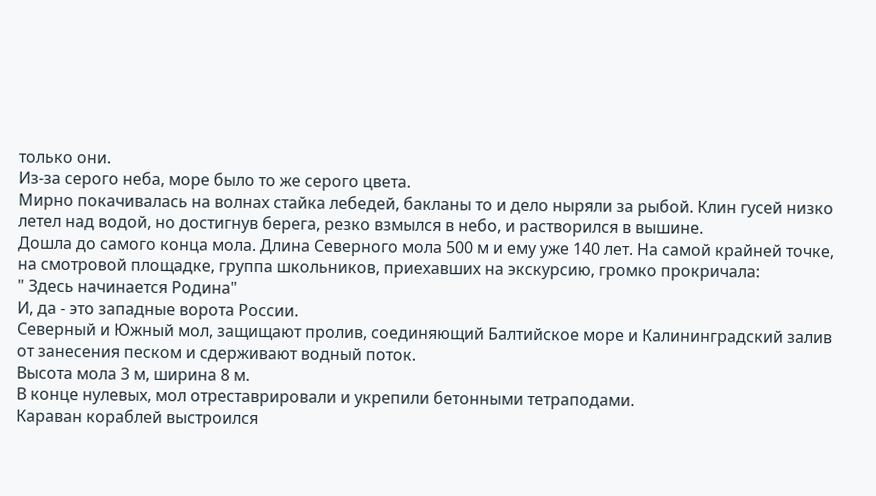только они.
Из-за серого неба, море было то же серого цвета.
Мирно покачивалась на волнах стайка лебедей, бакланы то и дело ныряли за рыбой. Клин гусей низко летел над водой, но достигнув берега, резко взмылся в небо, и растворился в вышине.
Дошла до самого конца мола. Длина Северного мола 500 м и ему уже 140 лет. На самой крайней точке, на смотровой площадке, группа школьников, приехавших на экскурсию, громко прокричала:
" Здесь начинается Родина"
И, да - это западные ворота России.
Северный и Южный мол, защищают пролив, соединяющий Балтийское море и Калининградский залив от занесения песком и сдерживают водный поток.
Высота мола 3 м, ширина 8 м.
В конце нулевых, мол отреставрировали и укрепили бетонными тетраподами.
Караван кораблей выстроился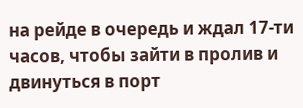на рейде в очередь и ждал 17-ти часов, чтобы зайти в пролив и двинуться в порт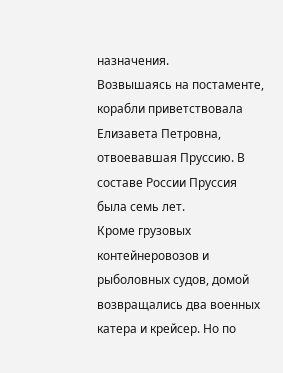назначения.
Возвышаясь на постаменте, корабли приветствовала Елизавета Петровна, отвоевавшая Пруссию. В составе России Пруссия была семь лет.
Кроме грузовых контейнеровозов и рыболовных судов, домой возвращались два военных катера и крейсер. Но по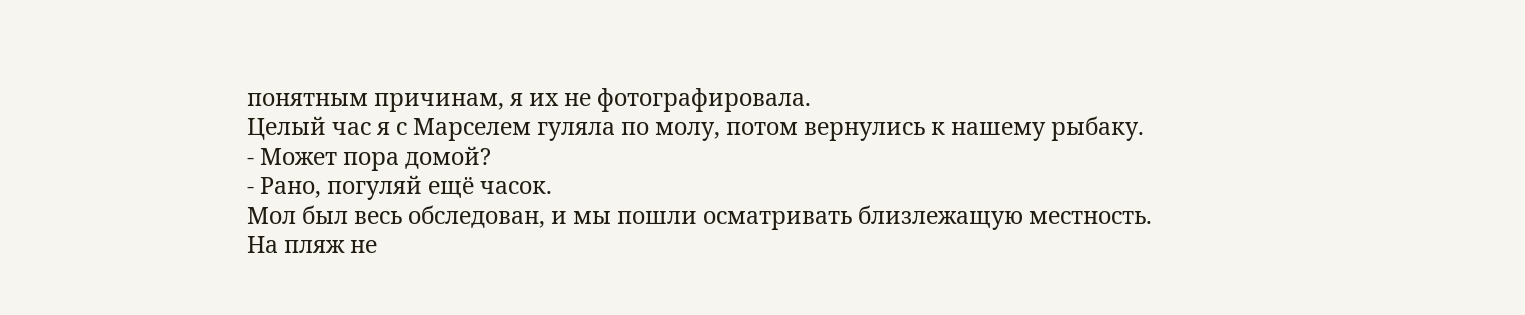понятным причинам, я их не фотографировала.
Целый час я с Марселем гуляла по молу, потом вернулись к нашему рыбаку.
- Может пора домой?
- Рано, погуляй ещё часок.
Мол был весь обследован, и мы пошли осматривать близлежащую местность.
На пляж не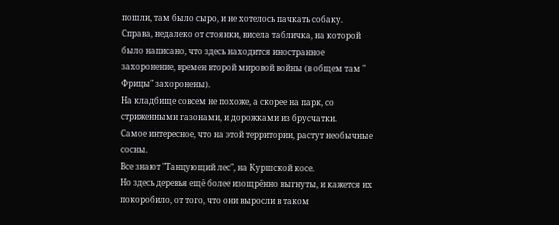пошли, там было сыро, и не хотелось пачкать собаку.
Справа, недалеко от стоянки, висела табличка, на которой было написано, что здесь находится иностранное захоронение, времен второй мировой войны (в общем там " Фрицы" захоронены).
На кладбище совсем не похоже, а скорее на парк, со стриженными газонами, и дорожками из брусчатки.
Самое интересное, что на этой территории, растут необычные сосны.
Все знают "Танцующий лес", на Куршской косе.
Но здесь деревья ещё более изощрённо выгнуты, и кажется их покоробило, от того, что они выросли в таком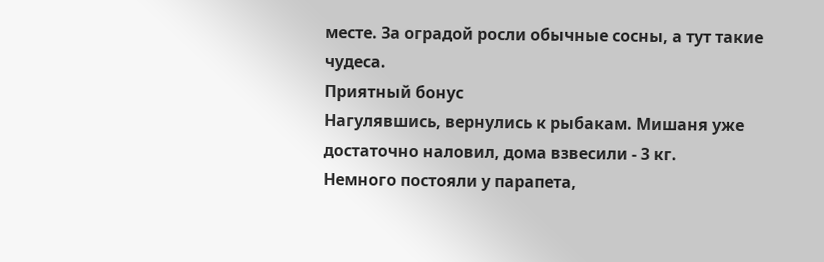месте. За оградой росли обычные сосны, а тут такие чудеса.
Приятный бонус
Нагулявшись, вернулись к рыбакам. Мишаня уже достаточно наловил, дома взвесили - 3 кг.
Немного постояли у парапета,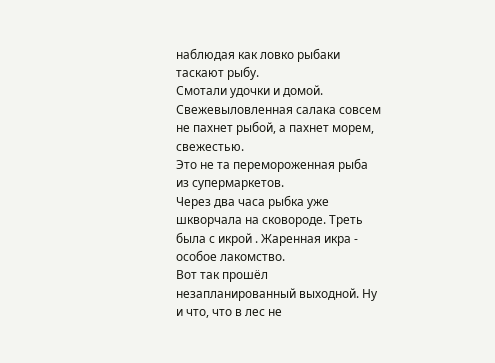наблюдая как ловко рыбаки таскают рыбу.
Смотали удочки и домой.
Свежевыловленная салака совсем не пахнет рыбой, а пахнет морем, свежестью.
Это не та перемороженная рыба из супермаркетов.
Через два часа рыбка уже шкворчала на сковороде. Треть была с икрой . Жаренная икра - особое лакомство.
Вот так прошёл незапланированный выходной. Ну и что, что в лес не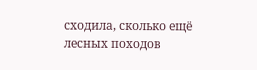сходила, сколько ещё лесных походов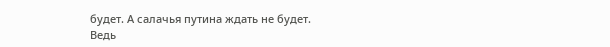будет. А салачья путина ждать не будет.
Ведь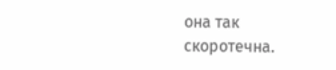она так скоротечна.